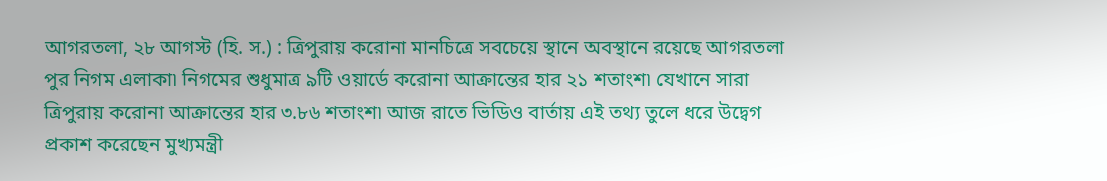আগরতলা, ২৮ আগস্ট (হি. স.) : ত্রিপুরায় করোনা মানচিত্রে সবচেয়ে স্থানে অবস্থানে রয়েছে আগরতলা পুর নিগম এলাকা৷ নিগমের শুধুমাত্র ৯টি ওয়ার্ডে করোনা আক্রান্তের হার ২১ শতাংশ৷ যেখানে সারা ত্রিপুরায় করোনা আক্রান্তের হার ৩.৮৬ শতাংশ৷ আজ রাতে ভিডিও বার্তায় এই তথ্য তুলে ধরে উদ্বেগ প্রকাশ করেছেন মুখ্যমন্ত্রী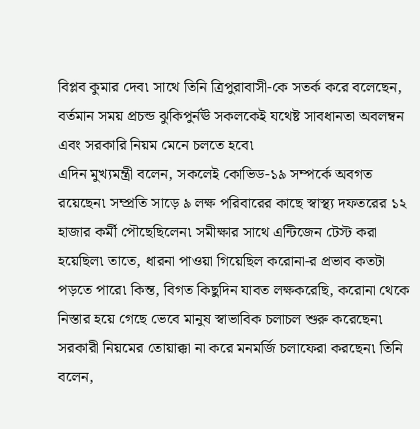বিপ্লব কুমার দেব৷ সাথে তিনি ত্রিপুরাবাসী-কে সতর্ক করে বলেছেন, বর্তমান সময় প্রচন্ড ঝুকিপুর্নঊ সকলকেই যথেষ্ট সাবধানতা অবলম্বন এবং সরকারি নিয়ম মেনে চলতে হবে৷
এদিন মুখ্যমন্ত্রী বলেন, সকলেই কোভিড-১৯ সম্পর্কে অবগত রয়েছেন৷ সম্প্রতি সাড়ে ৯ লক্ষ পরিবারের কাছে স্বাস্থ্য দফতরের ১২ হাজার কর্মী পৌছেছিলেন৷ সমীক্ষার সাথে এন্টিজেন টেস্ট করা হয়েছিল৷ তাতে, ধারনা পাওয়া গিয়েছিল করোনা-র প্রভাব কতটা পড়তে পারে৷ কিন্ত, বিগত কিছুদিন যাবত লক্ষকরেছি, করোনা থেকে নিস্তার হয়ে গেছে ভেবে মানুষ স্বাভাবিক চলাচল শুরু করেছেন৷ সরকারী নিয়মের তোয়াক্কা না করে মনমর্জি চলাফেরা করছেন৷ তিনি বলেন,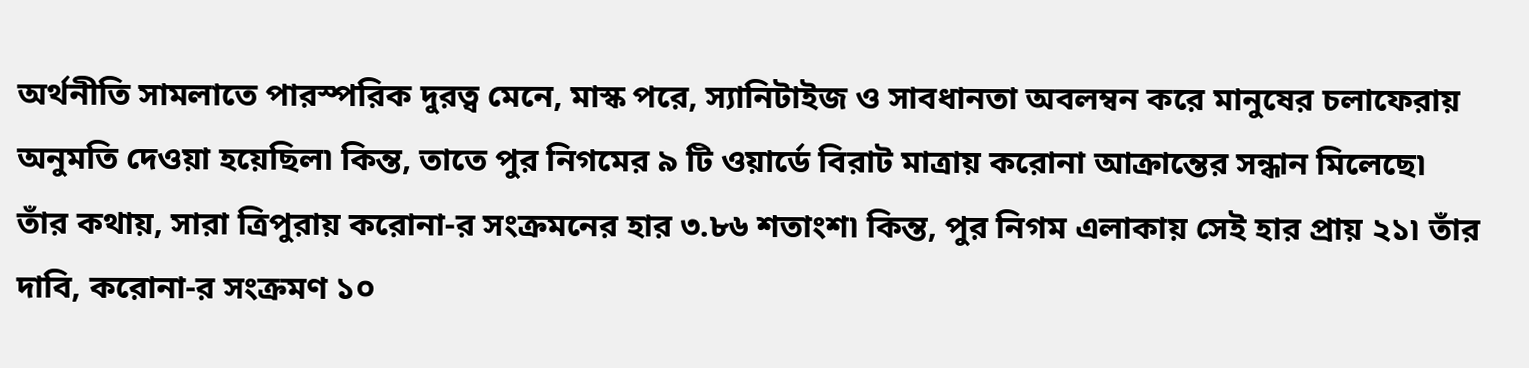অর্থনীতি সামলাতে পারস্পরিক দুরত্ব মেনে, মাস্ক পরে, স্যানিটাইজ ও সাবধানতা অবলম্বন করে মানুষের চলাফেরায় অনুমতি দেওয়া হয়েছিল৷ কিন্ত, তাতে পুর নিগমের ৯ টি ওয়ার্ডে বিরাট মাত্রায় করোনা আক্রান্তের সন্ধান মিলেছে৷ তাঁর কথায়, সারা ত্রিপুরায় করোনা-র সংক্রমনের হার ৩.৮৬ শতাংশ৷ কিন্ত, পুর নিগম এলাকায় সেই হার প্রায় ২১৷ তাঁর দাবি, করোনা-র সংক্রমণ ১০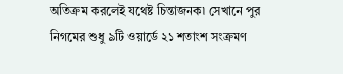অতিক্রম করলেই যথেষ্ট চিন্তাজনক৷ সেখানে পুর নিগমের শুধু ৯টি ওয়ার্ডে ২১ শতাংশ সংক্রমণ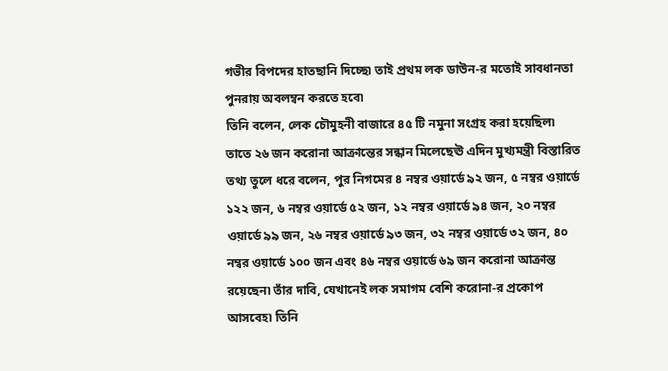গভীর বিপদের হাতছানি দিচ্ছে৷ তাই প্রথম লক ডাউন-র মতোই সাবধানতা পুনরায় অবলম্বন করতে হবে৷
তিনি বলেন, লেক চৌমুহনী বাজারে ৪৫ টি নমুনা সংগ্রহ করা হয়েছিল৷ তাতে ২৬ জন করোনা আক্রান্তের সন্ধান মিলেছেঊ এদিন মুখ্যমন্ত্রী বিস্তারিত তথ্য তুলে ধরে বলেন, পুর নিগমের ৪ নম্বর ওয়ার্ডে ৯২ জন, ৫ নম্বর ওয়ার্ডে ১২২ জন, ৬ নম্বর ওয়ার্ডে ৫২ জন, ১২ নম্বর ওয়ার্ডে ৯৪ জন, ২০ নম্বর ওয়ার্ডে ৯৯ জন, ২৬ নম্বর ওয়ার্ডে ৯৩ জন, ৩২ নম্বর ওয়ার্ডে ৩২ জন, ৪০ নম্বর ওয়ার্ডে ১০০ জন এবং ৪৬ নম্বর ওয়ার্ডে ৬৯ জন করোনা আক্রান্ত রয়েছেন৷ তাঁর দাবি, যেখানেই লক সমাগম বেশি করোনা-র প্রকোপ আসবেহ৷ তিনি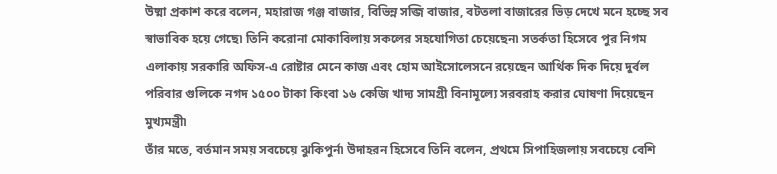উষ্মা প্রকাশ করে বলেন, মহারাজ গঞ্জ বাজার, বিভিন্ন সব্জি বাজার, বটতলা বাজারের ভিড় দেখে মনে হচ্ছে সব স্বাভাবিক হয়ে গেছে৷ তিনি করোনা মোকাবিলায় সকলের সহযোগিতা চেয়েছেন৷ সতর্কতা হিসেবে পুর নিগম এলাকায় সরকারি অফিস-এ রোষ্টার মেনে কাজ এবং হোম আইসোলেসনে রয়েছেন আর্থিক দিক দিয়ে দুর্বল পরিবার গুলিকে নগদ ১৫০০ টাকা কিংবা ১৬ কেজি খাদ্য সামগ্রী বিনামূল্যে সরবরাহ করার ঘোষণা দিয়েছেন মুখ্যমন্ত্রী৷
তাঁর মতে, বর্তমান সময় সবচেয়ে ঝুকিপুর্ন৷ উদাহরন হিসেবে তিনি বলেন, প্রথমে সিপাহিজলায় সবচেয়ে বেশি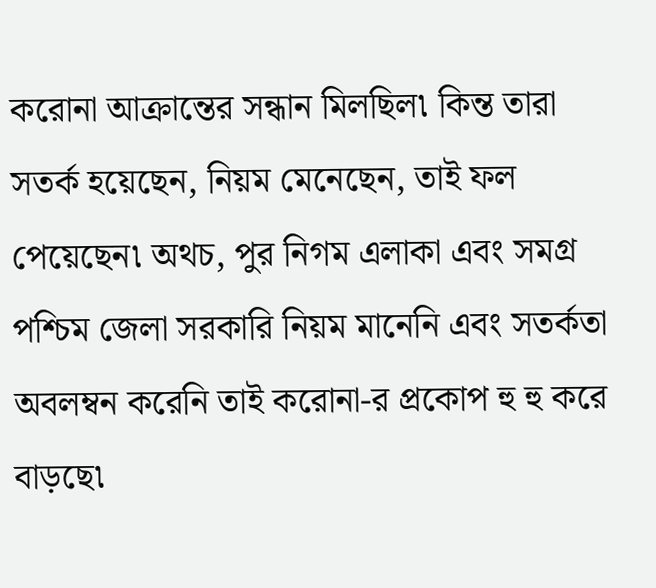করোনা আক্রান্তের সন্ধান মিলছিল৷ কিন্ত তারা সতর্ক হয়েছেন, নিয়ম মেনেছেন, তাই ফল পেয়েছেন৷ অথচ, পুর নিগম এলাকা এবং সমগ্র পশ্চিম জেলা সরকারি নিয়ম মানেনি এবং সতর্কতা অবলম্বন করেনি তাই করোনা-র প্রকোপ হু হু করে বাড়ছে৷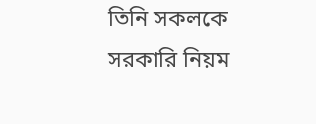তিনি সকলকে সরকারি নিয়ম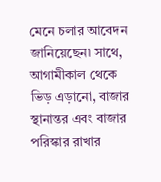মেনে চলার আবেদন জানিয়েছেন৷ সাথে, আগামীকাল থেকে ভিড় এড়ানো, বাজার স্থানান্তর এবং বাজার পরিস্কার রাখার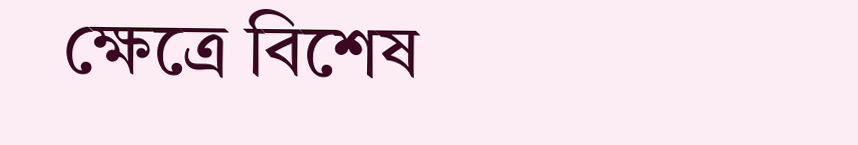ক্ষেত্রে বিশেষ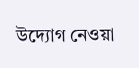উদ্যোগ নেওয়া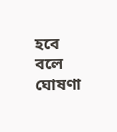হবে বলে ঘোষণা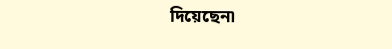দিয়েছেন৷